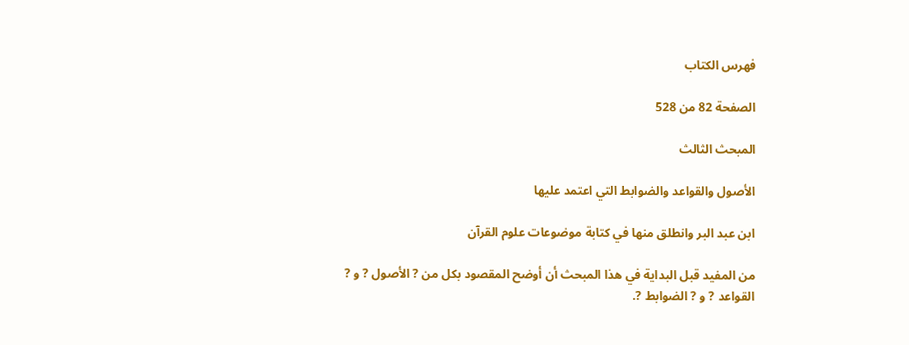فهرس الكتاب

الصفحة 82 من 528

المبحث الثالث

الأصول والقواعد والضوابط التي اعتمد عليها

ابن عبد البر وانطلق منها في كتابة موضوعات علوم القرآن

من المفيد قبل البداية في هذا المبحث أن أوضح المقصود بكل من ? الأصول ? و ? القواعد ? و ? الضوابط ?.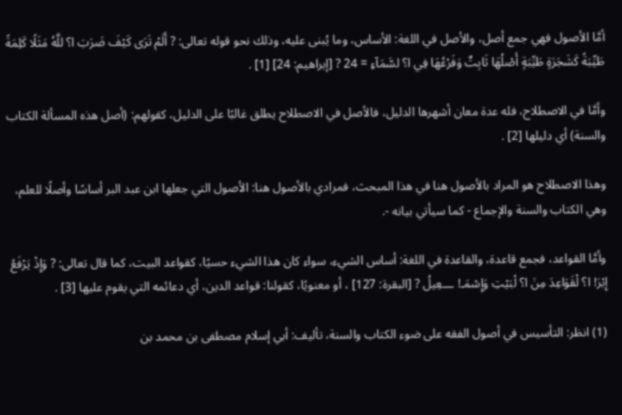أمَّا الأصول فهي جمع أصل، والأصل في اللغة: الأساس، وما يُبنى عليه، وذلك نحو قوله تعالى: ? أَلَمْ تَرَى كَيْفَ ضَرَبَ ا؟ للَّهُ مَثَلًا كَلِمَةً طَيِّبَةً كَشَجَرَةٍ طَيِّبَةٍ أَصْلُهَا ثَابِتٌ وَفَرْعُهَا فِي ا؟ لسَّمَآءِ = 24 ? [إبراهيم: 24] [1] .

وأمَّا في الاصطلاح، فله عدة معان أشهرها الدليل، فالأصل في الاصطلاح يطلق غالبًا على الدليل، كقولهم: (أصل هذه المسألة الكتاب والسنة) أي دليلها [2] .

وهذا الاصطلاح هو المراد بالأصول هنا في هذا المبحث، فمرادي بالأصول هنا: الأصول التي جعلها ابن عبد البر أساسًا وأصلًا للعلم، وهي الكتاب والسنة والإجماع - كما سيأتي بيانه -.

وأمَّا القواعد، فجمع قاعدة، والقاعدة في اللغة: أساس الشيء، سواء كان هذا الشيء حسيًا، كقواعد البيت، كما قال تعالى: ? وَإِذْ يَرْفَعُ إِبْرَ! ا؟ لْقَوَاعِدَ مِنَ ا؟ لْبَيْتِ وَإِسْمَـ! ـــعِيلُ ? [البقرة: 127] ، أو معنويًا، كقولنا: قواعد الدين، أي دعائمه التي يقوم عليها [3] .

(1) انظر: التأسيس في أصول الفقه على ضوء الكتاب والسنة، تأليف: أبي إسلام مصطفى بن محمد بن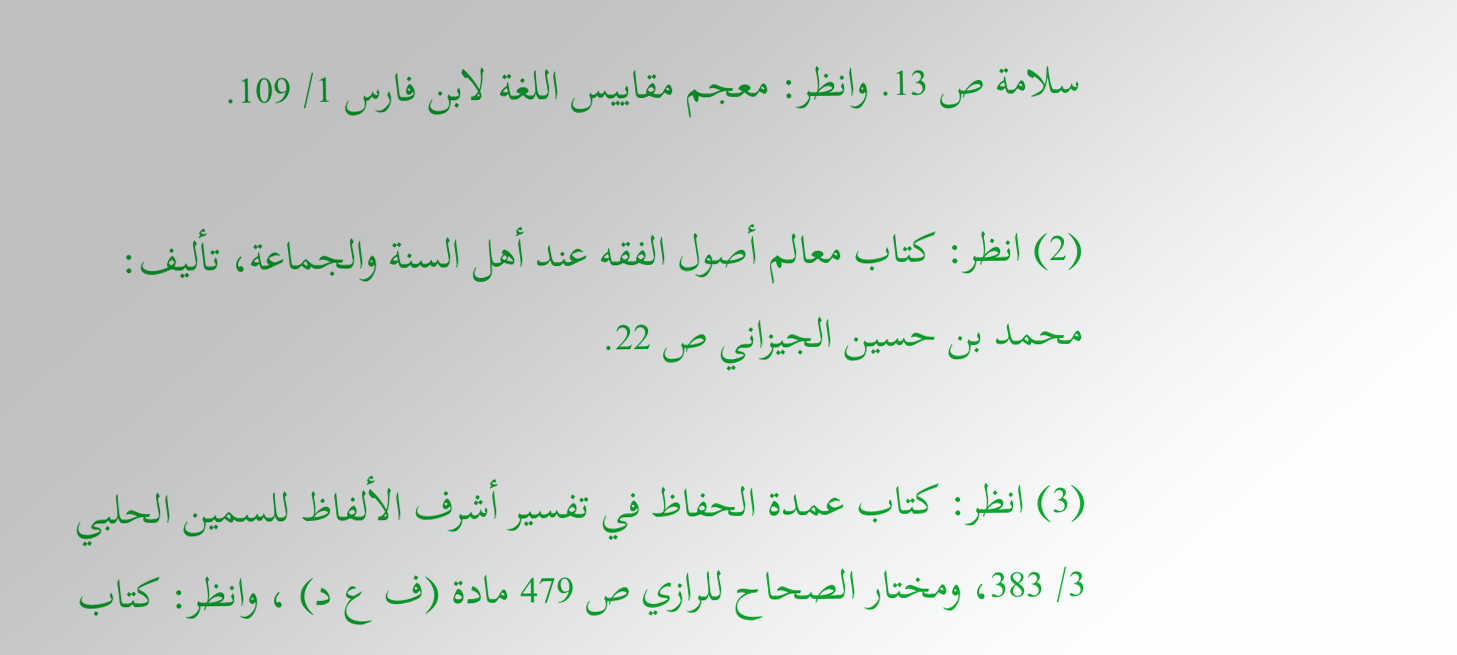سلامة ص 13. وانظر: معجم مقاييس اللغة لابن فارس 1/ 109.

(2) انظر: كتاب معالم أصول الفقه عند أهل السنة والجماعة، تأليف: محمد بن حسين الجيزاني ص 22.

(3) انظر: كتاب عمدة الحفاظ في تفسير أشرف الألفاظ للسمين الحلبي 3/ 383، ومختار الصحاح للرازي ص 479 مادة (ف ع د) ، وانظر: كتاب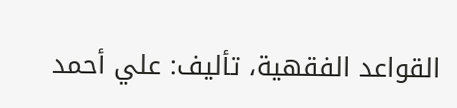القواعد الفقهية، تأليف: علي أحمد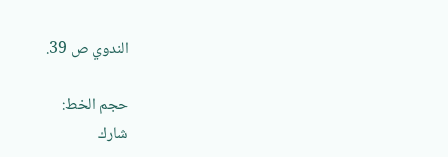الندوي ص 39.

حجم الخط:
شارك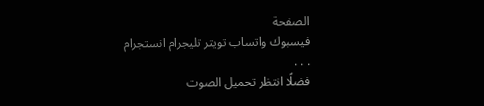الصفحة
فيسبوك واتساب تويتر تليجرام انستجرام
. . .
فضلًا انتظر تحميل الصوت